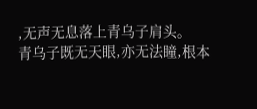,无声无息落上青乌子肩头。
青乌子既无天眼,亦无法瞳,根本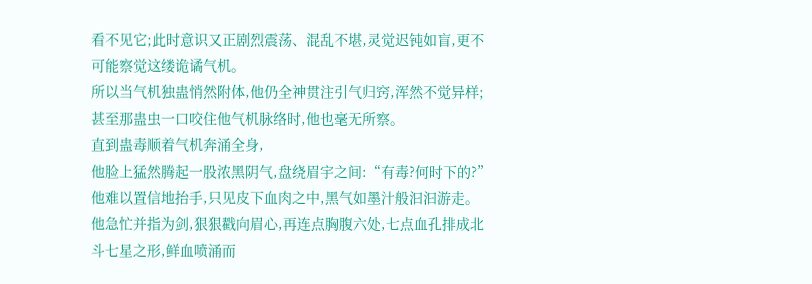看不见它;此时意识又正剧烈震荡、混乱不堪,灵觉迟钝如盲,更不可能察觉这缕诡谲气机。
所以当气机独蛊悄然附体,他仍全神贯注引气归窍,浑然不觉异样;甚至那蛊虫一口咬住他气机脉络时,他也毫无所察。
直到蛊毒顺着气机奔涌全身,
他脸上猛然腾起一股浓黑阴气,盘绕眉宇之间:“有毒?何时下的?”
他难以置信地抬手,只见皮下血肉之中,黑气如墨汁般汩汩游走。
他急忙并指为剑,狠狠戳向眉心,再连点胸腹六处,七点血孔排成北斗七星之形,鲜血喷涌而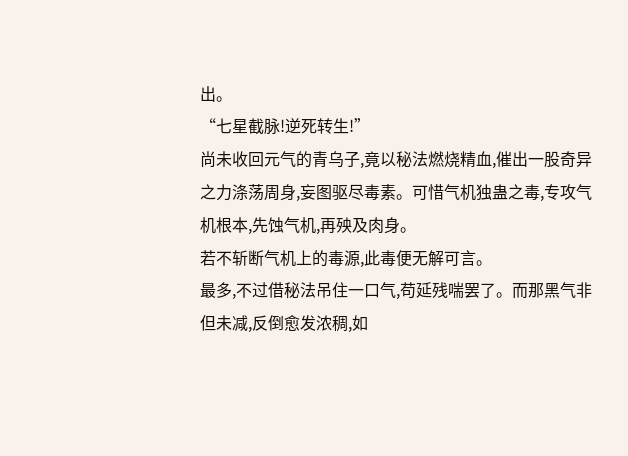出。
“七星截脉!逆死转生!”
尚未收回元气的青乌子,竟以秘法燃烧精血,催出一股奇异之力涤荡周身,妄图驱尽毒素。可惜气机独蛊之毒,专攻气机根本,先蚀气机,再殃及肉身。
若不斩断气机上的毒源,此毒便无解可言。
最多,不过借秘法吊住一口气,苟延残喘罢了。而那黑气非但未减,反倒愈发浓稠,如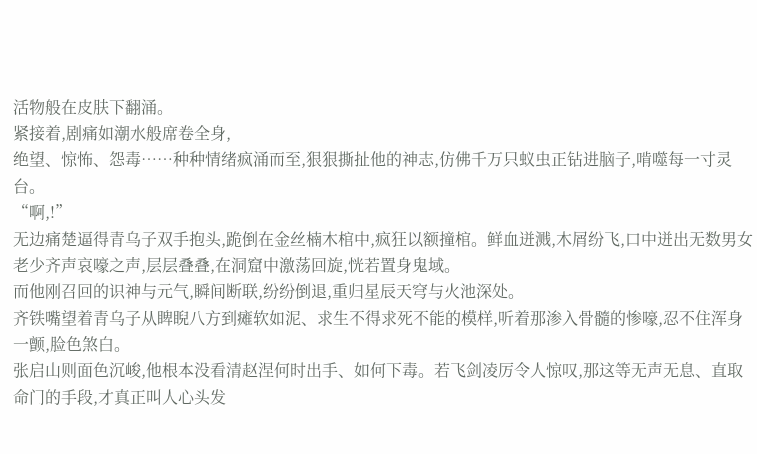活物般在皮肤下翻涌。
紧接着,剧痛如潮水般席卷全身,
绝望、惊怖、怨毒……种种情绪疯涌而至,狠狠撕扯他的神志,仿佛千万只蚁虫正钻进脑子,啃噬每一寸灵台。
“啊,!”
无边痛楚逼得青乌子双手抱头,跪倒在金丝楠木棺中,疯狂以额撞棺。鲜血迸溅,木屑纷飞,口中迸出无数男女老少齐声哀嚎之声,层层叠叠,在洞窟中激荡回旋,恍若置身鬼域。
而他刚召回的识神与元气,瞬间断联,纷纷倒退,重归星辰天穹与火池深处。
齐铁嘴望着青乌子从睥睨八方到瘫软如泥、求生不得求死不能的模样,听着那渗入骨髓的惨嚎,忍不住浑身一颤,脸色煞白。
张启山则面色沉峻,他根本没看清赵涅何时出手、如何下毒。若飞剑凌厉令人惊叹,那这等无声无息、直取命门的手段,才真正叫人心头发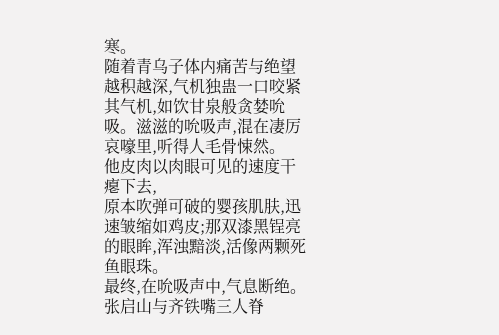寒。
随着青乌子体内痛苦与绝望越积越深,气机独蛊一口咬紧其气机,如饮甘泉般贪婪吮吸。滋滋的吮吸声,混在凄厉哀嚎里,听得人毛骨悚然。
他皮肉以肉眼可见的速度干瘪下去,
原本吹弹可破的婴孩肌肤,迅速皱缩如鸡皮;那双漆黑锃亮的眼眸,浑浊黯淡,活像两颗死鱼眼珠。
最终,在吮吸声中,气息断绝。
张启山与齐铁嘴三人脊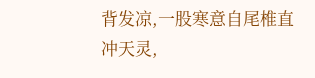背发凉,一股寒意自尾椎直冲天灵,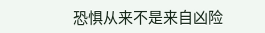恐惧从来不是来自凶险